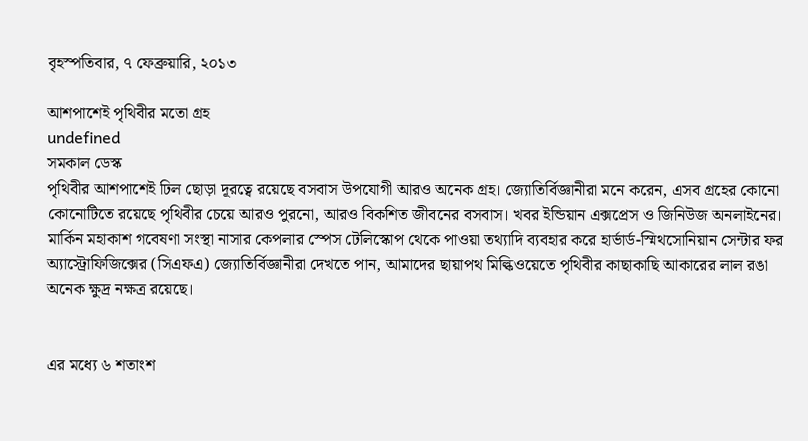বৃহস্পতিবার, ৭ ফেব্রুয়ারি, ২০১৩

আশপাশেই পৃথিবীর মতো গ্রহ
undefined
সমকাল ডেস্ক
পৃথিবীর আশপাশেই ঢিল ছোড়া দূরত্বে রয়েছে বসবাস উপযোগী আরও অনেক গ্রহ। জ্যোতির্বিজ্ঞানীরা মনে করেন, এসব গ্রহের কোনো কোনোটিতে রয়েছে পৃথিবীর চেয়ে আরও পুরনো, আরও বিকশিত জীবনের বসবাস। খবর ইন্ডিয়ান এক্সপ্রেস ও জিনিউজ অনলাইনের। মার্কিন মহাকাশ গবেষণা সংস্থা নাসার কেপলার স্পেস টেলিস্কোপ থেকে পাওয়া তথ্যাদি ব্যবহার করে হার্ভার্ড-স্মিথসোনিয়ান সেন্টার ফর
অ্যাস্ট্রোফিজিক্সের (সিএফএ) জ্যোতির্বিজ্ঞানীরা দেখতে পান, আমাদের ছায়াপথ মিল্কিওয়েতে পৃথিবীর কাছাকাছি আকারের লাল রঙা অনেক ক্ষুদ্র নক্ষত্র রয়েছে।


এর মধ্যে ৬ শতাংশ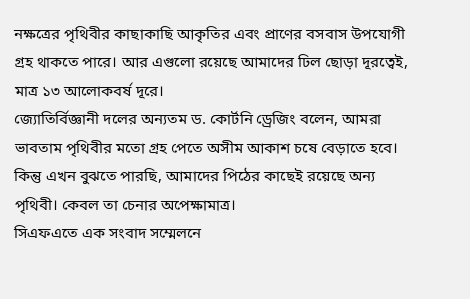নক্ষত্রের পৃথিবীর কাছাকাছি আকৃতির এবং প্রাণের বসবাস উপযোগী গ্রহ থাকতে পারে। আর এগুলো রয়েছে আমাদের ঢিল ছোড়া দূরত্বেই, মাত্র ১৩ আলোকবর্ষ দূরে।
জ্যোতির্বিজ্ঞানী দলের অন্যতম ড. কোর্টনি ড্রেজিং বলেন, আমরা ভাবতাম পৃথিবীর মতো গ্রহ পেতে অসীম আকাশ চষে বেড়াতে হবে। কিন্তু এখন বুঝতে পারছি, আমাদের পিঠের কাছেই রয়েছে অন্য পৃথিবী। কেবল তা চেনার অপেক্ষামাত্র।
সিএফএতে এক সংবাদ সম্মেলনে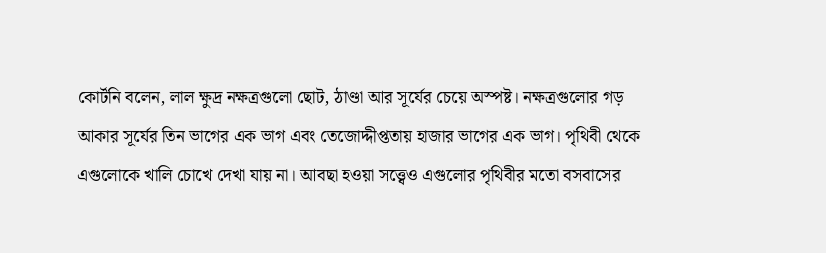কোর্টনি বলেন, লাল ক্ষুদ্র নক্ষত্রগুলো ছোট, ঠাণ্ডা আর সূর্যের চেয়ে অস্পষ্ট। নক্ষত্রগুলোর গড় আকার সূর্যের তিন ভাগের এক ভাগ এবং তেজোদ্দীপ্ততায় হাজার ভাগের এক ভাগ। পৃথিবী থেকে এগুলোকে খালি চোখে দেখা যায় না। আবছা হওয়া সত্ত্বেও এগুলোর পৃথিবীর মতো বসবাসের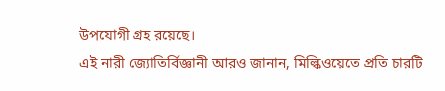উপযোগী গ্রহ রয়েছে।
এই নারী জ্যোতির্বিজ্ঞানী আরও জানান, মিল্কিওয়েতে প্রতি চারটি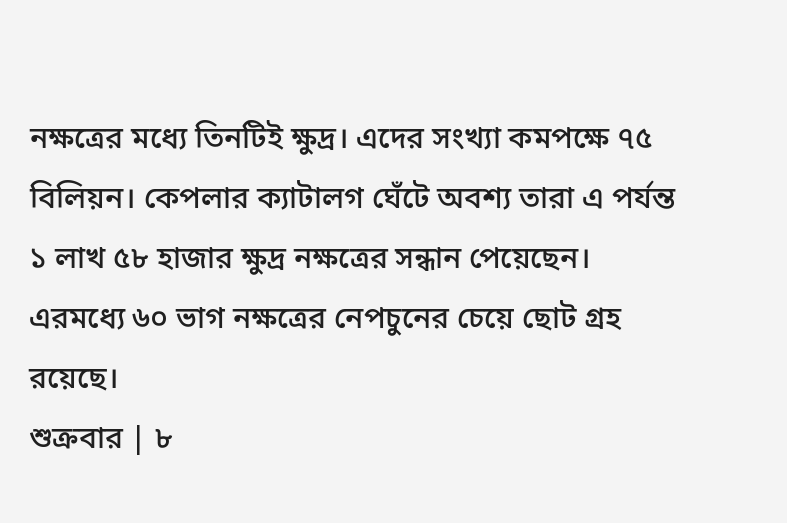নক্ষত্রের মধ্যে তিনটিই ক্ষুদ্র। এদের সংখ্যা কমপক্ষে ৭৫ বিলিয়ন। কেপলার ক্যাটালগ ঘেঁটে অবশ্য তারা এ পর্যন্ত ১ লাখ ৫৮ হাজার ক্ষুদ্র নক্ষত্রের সন্ধান পেয়েছেন। এরমধ্যে ৬০ ভাগ নক্ষত্রের নেপচুনের চেয়ে ছোট গ্রহ রয়েছে।
শুক্রবার | ৮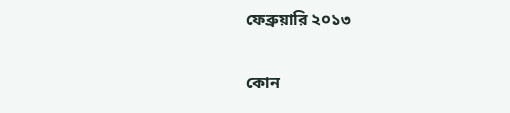ফেব্রুয়ারি ২০১৩

কোন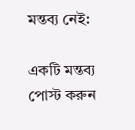মন্তব্য নেই:

একটি মন্তব্য পোস্ট করুন